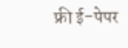फ्री ई-पेपर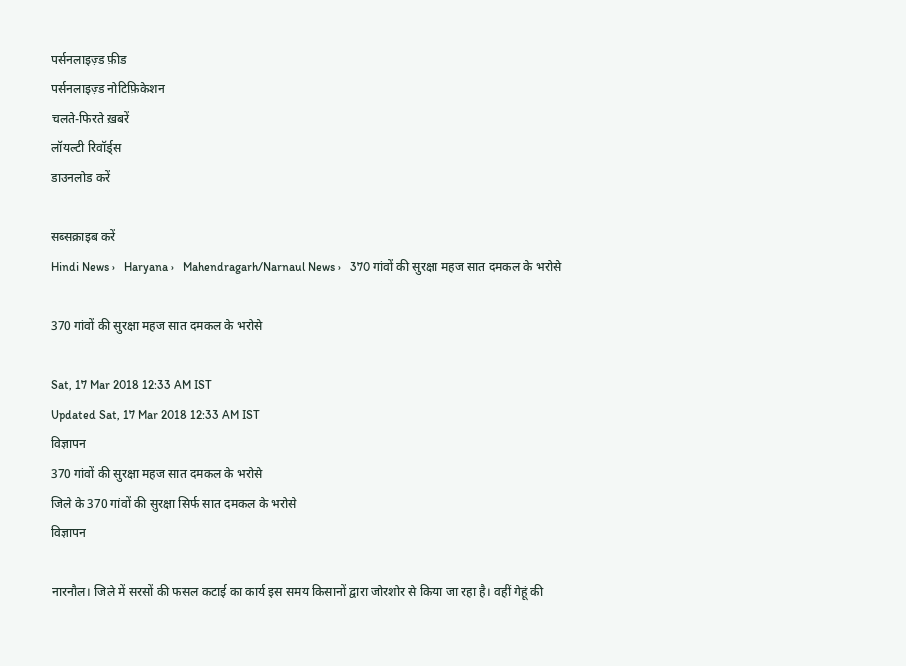पर्सनलाइज़्ड फ़ीड
पर्सनलाइज़्ड नोटिफ़िकेशन
चलते-फिरते ख़बरें
लॉयल्टी रिवॉर्ड्स
डाउनलोड करें

सब्सक्राइब करें
Hindi News ›   Haryana ›   Mahendragarh/Narnaul News ›   370 गांवों की सुरक्षा महज सात दमकल के भरोसे

370 गांवों की सुरक्षा महज सात दमकल के भरोसे

Sat, 17 Mar 2018 12:33 AM IST
Updated Sat, 17 Mar 2018 12:33 AM IST
विज्ञापन
370 गांवों की सुरक्षा महज सात दमकल के भरोसे
जिले के 370 गांवों की सुरक्षा सिर्फ सात दमकल के भरोसे
विज्ञापन

नारनौल। जिले में सरसों की फसल कटाई का कार्य इस समय किसानों द्वारा जोरशोर से किया जा रहा है। वहीं गेहूं की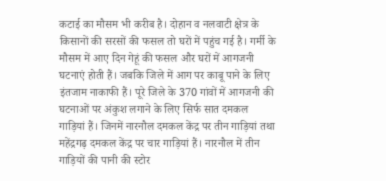कटाई का मौसम भी करीब है। दोहान व नलवाटी क्षेत्र के किसानों की सरसों की फसल तो घरों में पहुंच गई है। गर्मी के मौसम में आए दिन गेहूं की फसल और घरों में आगजनी घटनाएं होती हैं। जबकि जिले में आग पर काबू पाने के लिए इंतजाम नाकाफी हैं। पूरे जिले के 370 गांवों में आगजनी की घटनाओं पर अंकुश लगाने के लिए सिर्फ सात दमकल गाड़ियां हैं। जिनमें नारनौल दमकल केंद्र पर तीन गाड़ियां तथा महेंद्रगढ़ दमकल केंद्र पर चार गाड़ियां हैं। नारनौल में तीन गाड़ियों की पानी की स्टोर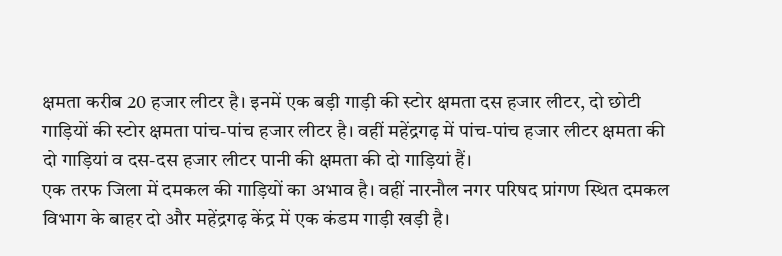क्षमता करीब 20 हजार लीटर है। इनमें एक बड़ी गाड़ी की स्टोर क्षमता दस हजार लीटर, दो छोटी गाड़ियों की स्टोर क्षमता पांच-पांच हजार लीटर है। वहीं महेंद्रगढ़ में पांच-पांच हजार लीटर क्षमता की दो गाड़ियां व दस-दस हजार लीटर पानी की क्षमता की दो गाड़ियां हैं।
एक तरफ जिला में दमकल की गाड़ियों का अभाव है। वहीं नारनौल नगर परिषद प्रांगण स्थित दमकल विभाग के बाहर दो और महेंद्रगढ़ केंद्र में एक कंडम गाड़ी खड़ी है।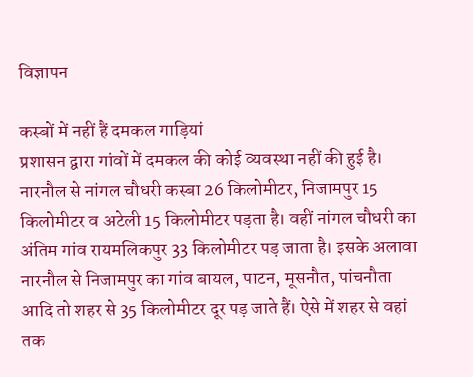विज्ञापन

कस्बों में नहीं हैं दमकल गाड़ियां
प्रशासन द्वारा गांवों में दमकल की कोई व्यवस्था नहीं की हुई है। नारनौल से नांगल चौधरी कस्बा 26 किलोमीटर, निजामपुर 15 किलोमीटर व अटेली 15 किलोमीटर पड़ता है। वहीं नांगल चौधरी का अंतिम गांव रायमलिकपुर 33 किलोमीटर पड़ जाता है। इसके अलावा नारनौल से निजामपुर का गांव बायल, पाटन, मूसनौत, पांचनौता आदि तो शहर से 35 किलोमीटर दूर पड़ जाते हैं। ऐसे में शहर से वहां तक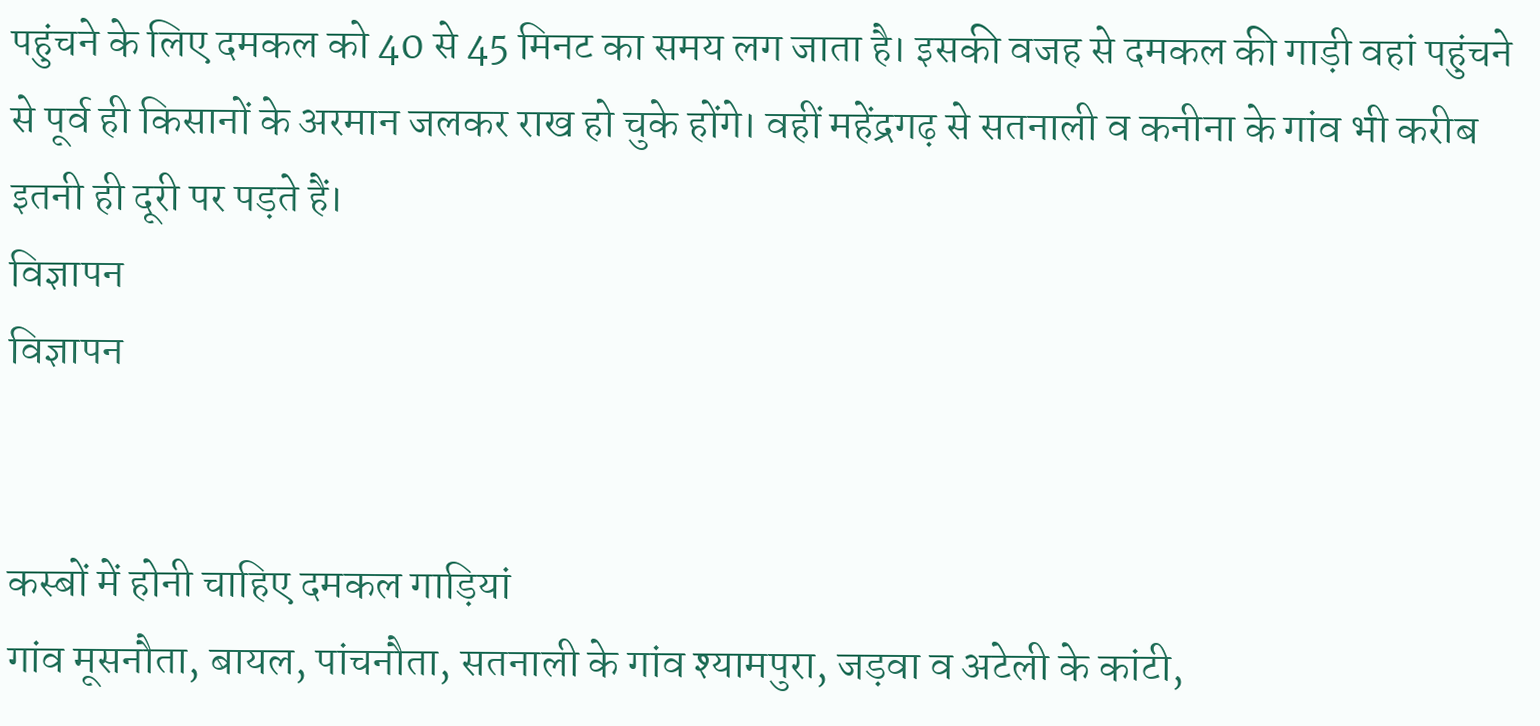पहुंचने के लिए दमकल को 40 से 45 मिनट का समय लग जाता है। इसकी वजह से दमकल की गाड़ी वहां पहुंचने से पूर्व ही किसानों के अरमान जलकर राख हो चुके होंगे। वहीं महेंद्रगढ़ से सतनाली व कनीना के गांव भी करीब इतनी ही दूरी पर पड़ते हैं।
विज्ञापन
विज्ञापन


कस्बों में होनी चाहिए दमकल गाड़ियां
गांव मूसनौता, बायल, पांचनौता, सतनाली के गांव श्यामपुरा, जड़वा व अटेली के कांटी,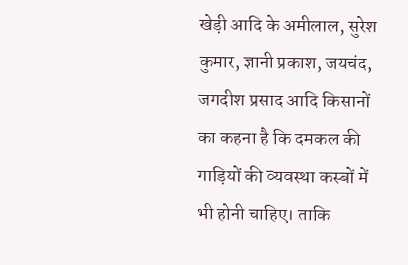खेड़ी आदि के अमीलाल, सुरेश कुमार, ज्ञानी प्रकाश, जयचंद, जगदीश प्रसाद आदि किसानों का कहना है कि दमकल की गाड़ियों की व्यवस्था कस्बों में भी होनी चाहिए। ताकि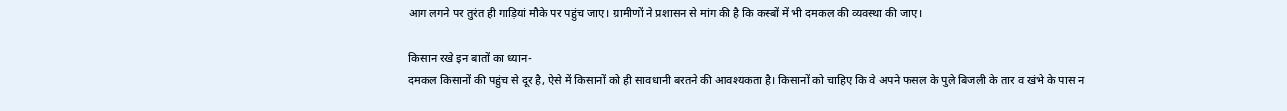आग लगने पर तुरंत ही गाड़ियां मौके पर पहुंच जाए। ग्रामीणों ने प्रशासन से मांग की है कि कस्बों में भी दमकल की व्यवस्था की जाए।

किसान रखे इन बातों का ध्यान-
दमकल किसानों की पहुंच से दूर है, ऐसे में किसानों को ही सावधानी बरतने की आवश्यकता है। किसानों को चाहिए कि वे अपने फसल के पुले बिजली के तार व खंभे के पास न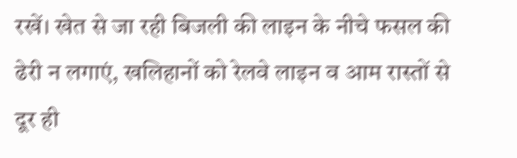रखें। खेत से जा रही बिजली की लाइन के नीचे फसल की ढेरी न लगाएं, खलिहानों को रेलवे लाइन व आम रास्तों से दूर ही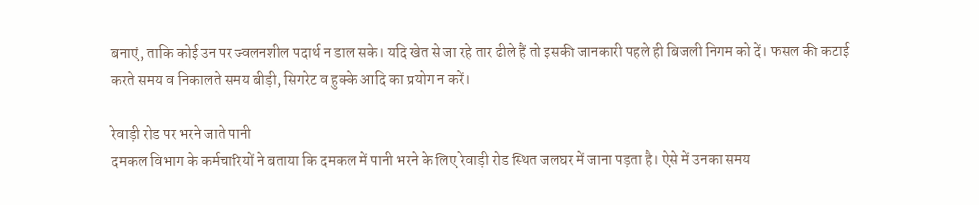बनाएं, ताकि कोई उन पर ज्वलनशील पदार्थ न डाल सके। यदि खेत से जा रहे तार ढीले हैं तो इसकी जानकारी पहले ही बिजली निगम को दें। फसल की कटाई करते समय व निकालते समय बीड़ी, सिगरेट व हुक्के आदि का प्रयोग न करें।

रेवाड़ी रोड पर भरने जाते पानी
दमकल विभाग के कर्मचारियों ने बताया कि दमकल में पानी भरने के लिए रेवाड़ी रोड स्थित जलघर में जाना पड़ता है। ऐसे में उनका समय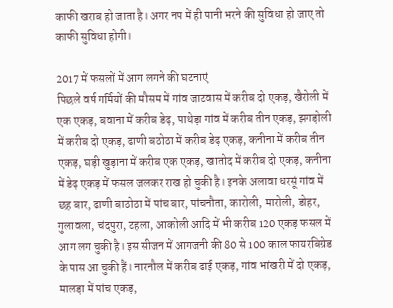काफी खराब हो जाता है। अगर नप में ही पानी भरने की सुविधा हो जाए तो काफी सुविधा होगी।

2017 में फसलों में आग लगने की घटनाएं
पिछले वर्ष गर्मियों की मौसम में गांव जाटवास में करीब दो एकड़, खैरोली में एक एकड़, बवाना में करीब डेढ़, पाथेड़ा गांव में करीब तीन एकड़, झगड़ोली में करीब दो एकड़, ढाणी बठोठा में करीब डेढ़ एकड़, कनीना में करीब तीन एकड़, घड़ी खुड़ाना में करीब एक एकड़, खातोद में करीब दो एकड़, कनीना में डेढ़ एकड़ में फसल जलकर राख हो चुकी है। इनके अलावा धरसूं गांव में छह बार, ढाणी बाठोठा में पांच बार, पांचनौता, कारोली, मारोली, डोहर, गुलावला, चंदपुरा, टहला, आकोली आदि में भी करीब 120 एकड़ फसल में आग लग चुकी है। इस सीजन में आगजनी की 80 से 100 काल फायरबिग्रेड के पास आ चुकी हैं। नारनौल में करीब ढाई एकड़, गांव भांखरी में दो एकड़, मालड़ा में पांच एकड़,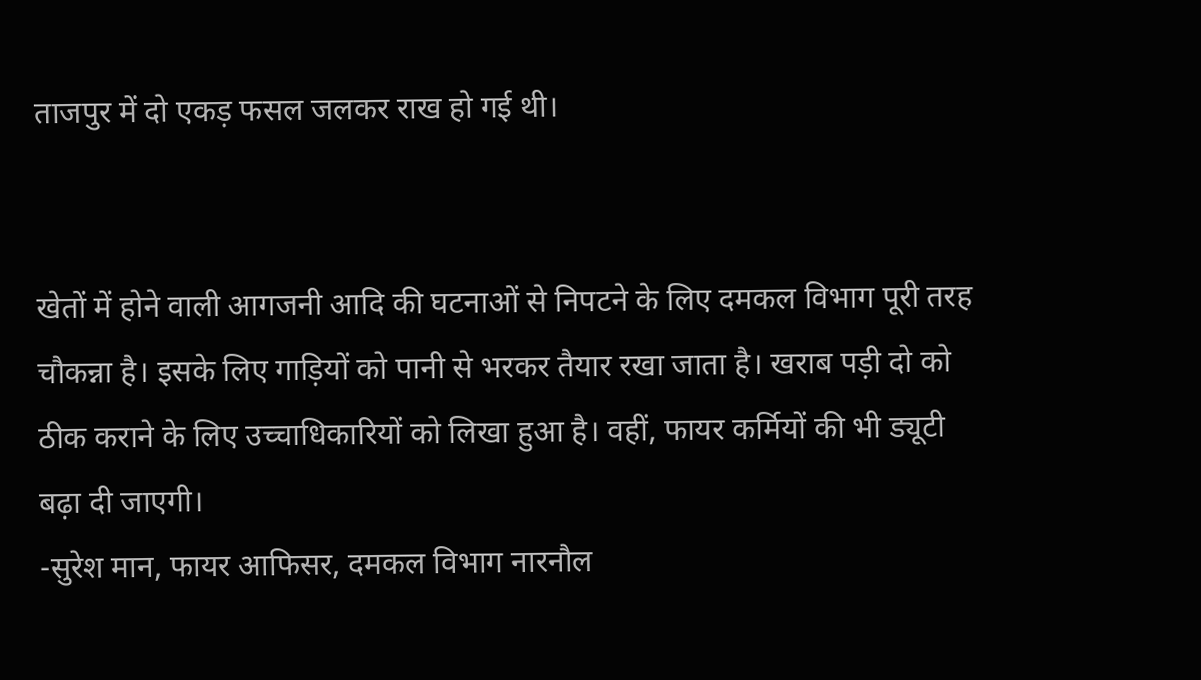ताजपुर में दो एकड़ फसल जलकर राख हो गई थी।


खेतों में होने वाली आगजनी आदि की घटनाओं से निपटने के लिए दमकल विभाग पूरी तरह चौकन्ना है। इसके लिए गाड़ियों को पानी से भरकर तैयार रखा जाता है। खराब पड़ी दो को ठीक कराने के लिए उच्चाधिकारियों को लिखा हुआ है। वहीं, फायर कर्मियों की भी ड्यूटी बढ़ा दी जाएगी।
-सुरेश मान, फायर आफिसर, दमकल विभाग नारनौल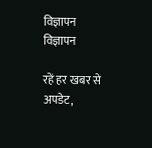विज्ञापन
विज्ञापन

रहें हर खबर से अपडेट,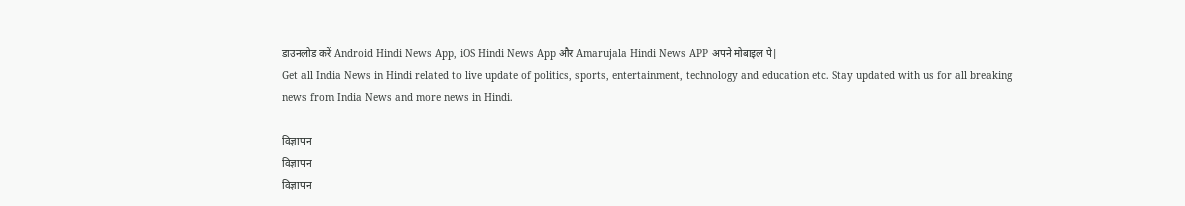डाउनलोड करें Android Hindi News App, iOS Hindi News App और Amarujala Hindi News APP अपने मोबाइल पे|
Get all India News in Hindi related to live update of politics, sports, entertainment, technology and education etc. Stay updated with us for all breaking news from India News and more news in Hindi.

विज्ञापन
विज्ञापन
विज्ञापन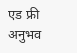एड फ्री अनुभव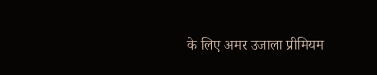के लिए अमर उजाला प्रीमियम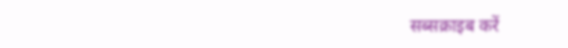सब्सक्राइब करें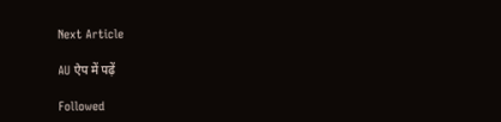Next Article

AU ऐप में पढ़ें

Followed